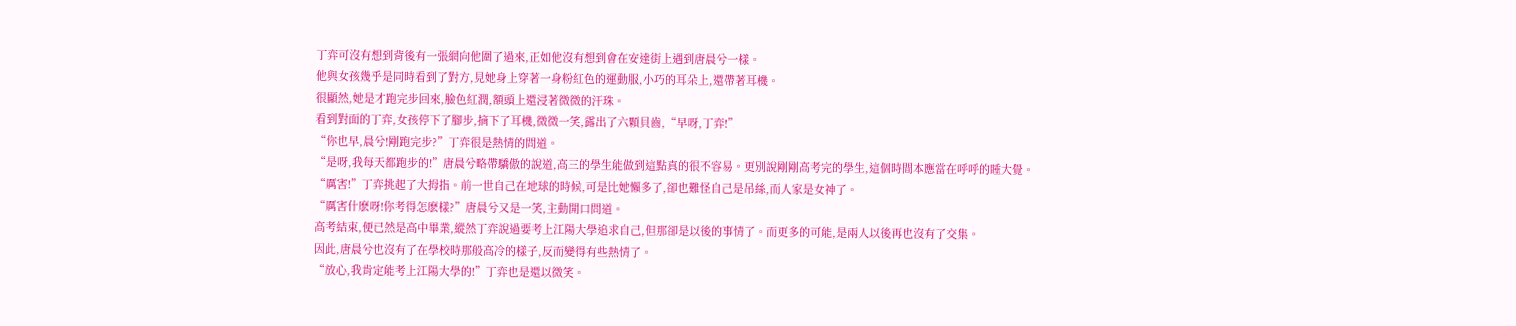丁弈可沒有想到背後有一張網向他圍了過來,正如他沒有想到會在安達街上遇到唐晨兮一樣。
他與女孩幾乎是同時看到了對方,見她身上穿著一身粉紅色的運動服,小巧的耳朵上,還帶著耳機。
很顯然,她是才跑完步回來,臉色紅潤,額頭上還浸著微微的汗珠。
看到對面的丁弈,女孩停下了腳步,摘下了耳機,微微一笑,露出了六顆貝齒,“早呀,丁弈!”
“你也早,晨兮!剛跑完步?”丁弈很是熱情的問道。
“是呀,我每天都跑步的!”唐晨兮略帶驕傲的說道,高三的學生能做到這點真的很不容易。更別說剛剛高考完的學生,這個時間本應當在呼呼的睡大覺。
“厲害!”丁弈挑起了大拇指。前一世自己在地球的時候,可是比她懶多了,卻也難怪自己是吊絲,而人家是女神了。
“厲害什麽呀!你考得怎麽樣?”唐晨兮又是一笑,主動開口問道。
高考結束,便已然是高中畢業,縱然丁弈說過要考上江陽大學追求自己,但那卻是以後的事情了。而更多的可能,是兩人以後再也沒有了交集。
因此,唐晨兮也沒有了在學校時那般高冷的樣子,反而變得有些熱情了。
“放心,我肯定能考上江陽大學的!”丁弈也是還以微笑。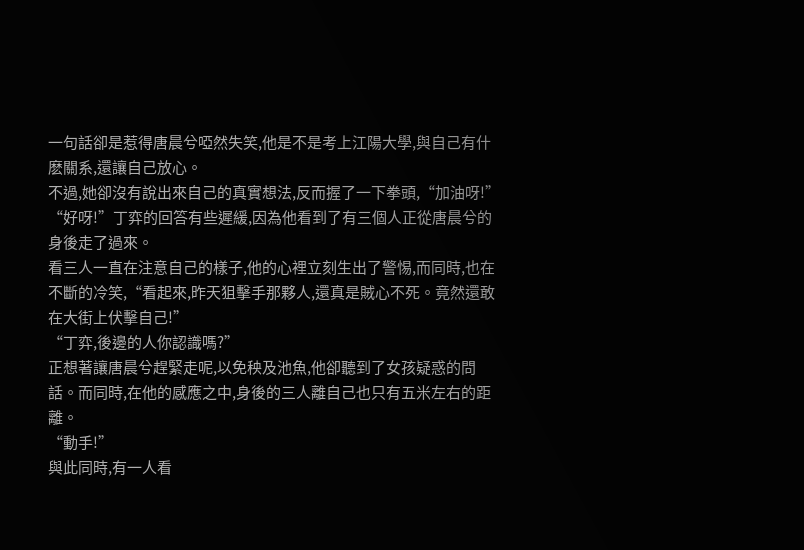一句話卻是惹得唐晨兮啞然失笑,他是不是考上江陽大學,與自己有什麽關系,還讓自己放心。
不過,她卻沒有說出來自己的真實想法,反而握了一下拳頭,“加油呀!”
“好呀!”丁弈的回答有些遲緩,因為他看到了有三個人正從唐晨兮的身後走了過來。
看三人一直在注意自己的樣子,他的心裡立刻生出了警惕,而同時,也在不斷的冷笑,“看起來,昨天狙擊手那夥人,還真是賊心不死。竟然還敢在大街上伏擊自己!”
“丁弈,後邊的人你認識嗎?”
正想著讓唐晨兮趕緊走呢,以免秧及池魚,他卻聽到了女孩疑惑的問話。而同時,在他的感應之中,身後的三人離自己也只有五米左右的距離。
“動手!”
與此同時,有一人看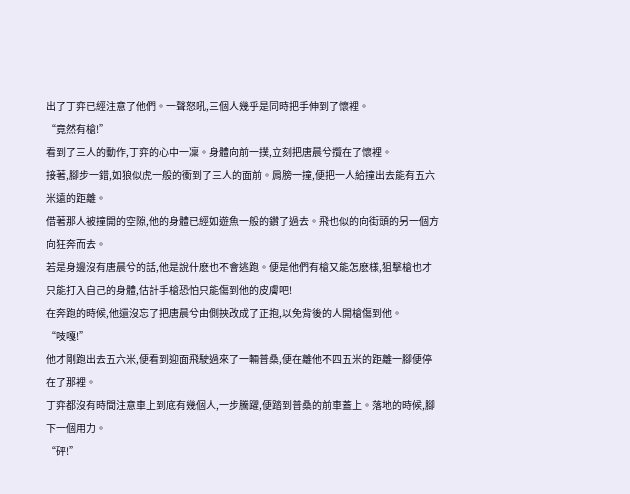出了丁弈已經注意了他們。一聲怒吼,三個人幾乎是同時把手伸到了懷裡。
“竟然有槍!”
看到了三人的動作,丁弈的心中一凜。身體向前一撲,立刻把唐晨兮攬在了懷裡。
接著,腳步一錯,如狼似虎一般的衝到了三人的面前。肩膀一撞,便把一人給撞出去能有五六米遠的距離。
借著那人被撞開的空隙,他的身體已經如遊魚一般的鑽了過去。飛也似的向街頭的另一個方向狂奔而去。
若是身邊沒有唐晨兮的話,他是說什麽也不會逃跑。便是他們有槍又能怎麽樣,狙擊槍也才只能打入自己的身體,估計手槍恐怕只能傷到他的皮膚吧!
在奔跑的時候,他還沒忘了把唐晨兮由側挾改成了正抱,以免背後的人開槍傷到他。
“吱嘎!”
他才剛跑出去五六米,便看到迎面飛駛過來了一輛普桑,便在離他不四五米的距離一腳便停在了那裡。
丁弈都沒有時間注意車上到底有幾個人,一步騰躍,便踏到普桑的前車蓋上。落地的時候,腳下一個用力。
“砰!”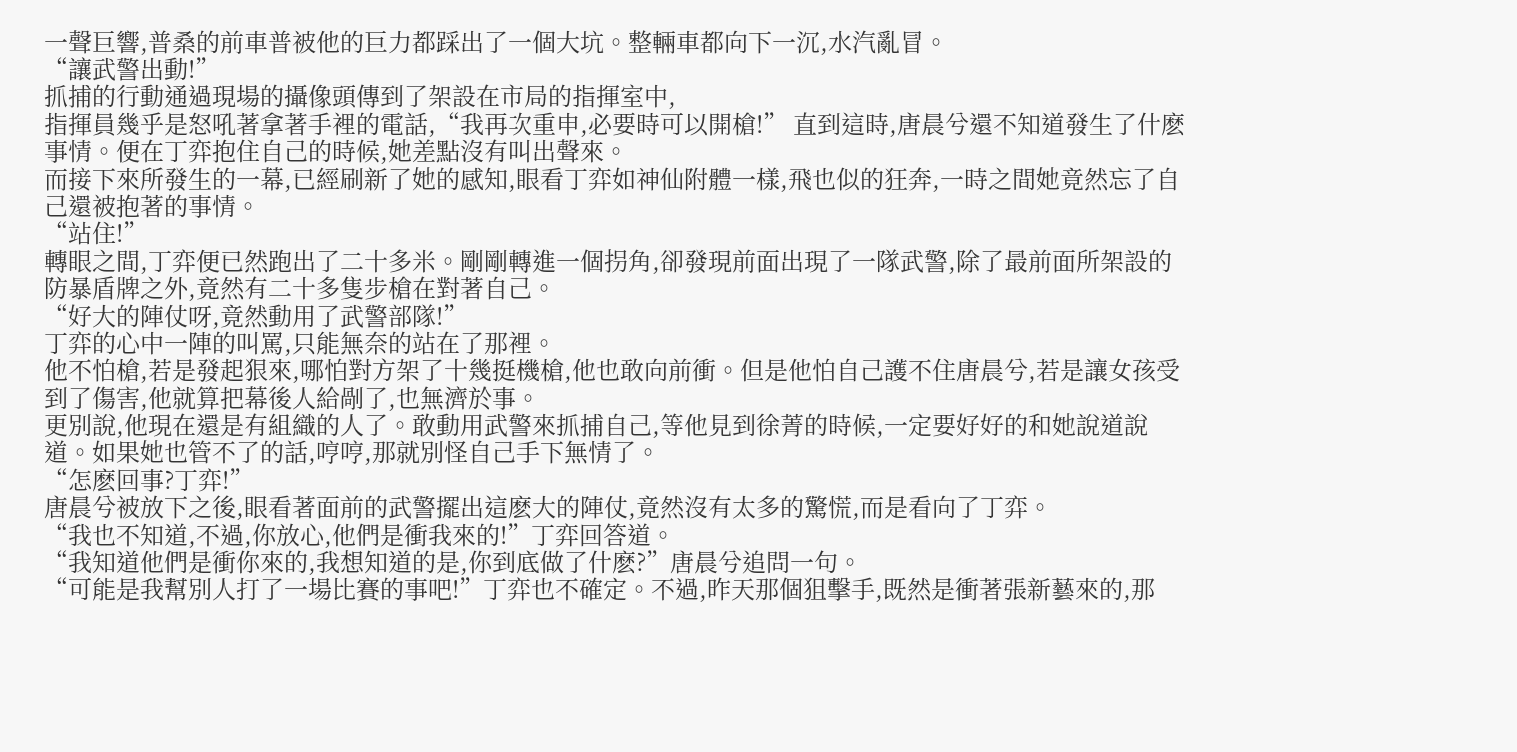一聲巨響,普桑的前車普被他的巨力都踩出了一個大坑。整輛車都向下一沉,水汽亂冒。
“讓武警出動!”
抓捕的行動通過現場的攝像頭傳到了架設在市局的指揮室中,
指揮員幾乎是怒吼著拿著手裡的電話,“我再次重申,必要時可以開槍!” 直到這時,唐晨兮還不知道發生了什麽事情。便在丁弈抱住自己的時候,她差點沒有叫出聲來。
而接下來所發生的一幕,已經刷新了她的感知,眼看丁弈如神仙附體一樣,飛也似的狂奔,一時之間她竟然忘了自己還被抱著的事情。
“站住!”
轉眼之間,丁弈便已然跑出了二十多米。剛剛轉進一個拐角,卻發現前面出現了一隊武警,除了最前面所架設的防暴盾牌之外,竟然有二十多隻步槍在對著自己。
“好大的陣仗呀,竟然動用了武警部隊!”
丁弈的心中一陣的叫罵,只能無奈的站在了那裡。
他不怕槍,若是發起狠來,哪怕對方架了十幾挺機槍,他也敢向前衝。但是他怕自己護不住唐晨兮,若是讓女孩受到了傷害,他就算把幕後人給剮了,也無濟於事。
更別說,他現在還是有組織的人了。敢動用武警來抓捕自己,等他見到徐菁的時候,一定要好好的和她說道說道。如果她也管不了的話,哼哼,那就別怪自己手下無情了。
“怎麽回事?丁弈!”
唐晨兮被放下之後,眼看著面前的武警擺出這麽大的陣仗,竟然沒有太多的驚慌,而是看向了丁弈。
“我也不知道,不過,你放心,他們是衝我來的!”丁弈回答道。
“我知道他們是衝你來的,我想知道的是,你到底做了什麽?”唐晨兮追問一句。
“可能是我幫別人打了一場比賽的事吧!”丁弈也不確定。不過,昨天那個狙擊手,既然是衝著張新藝來的,那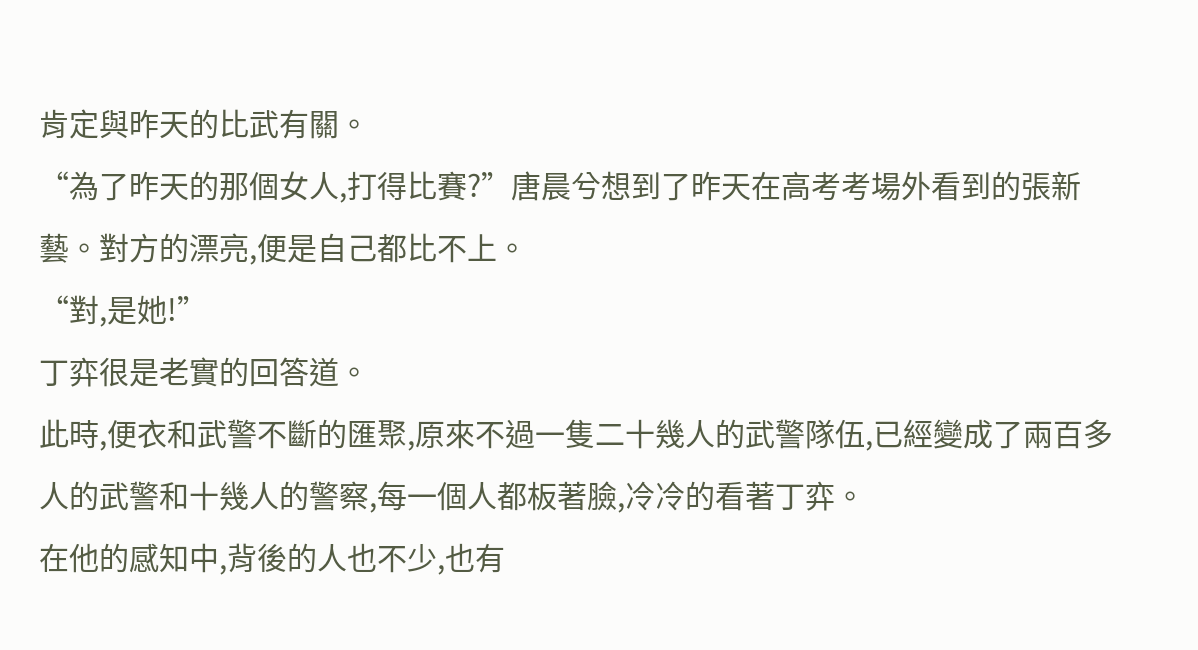肯定與昨天的比武有關。
“為了昨天的那個女人,打得比賽?”唐晨兮想到了昨天在高考考場外看到的張新藝。對方的漂亮,便是自己都比不上。
“對,是她!”
丁弈很是老實的回答道。
此時,便衣和武警不斷的匯聚,原來不過一隻二十幾人的武警隊伍,已經變成了兩百多人的武警和十幾人的警察,每一個人都板著臉,冷冷的看著丁弈。
在他的感知中,背後的人也不少,也有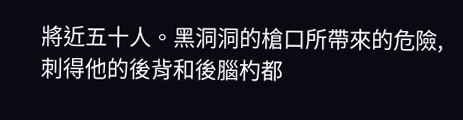將近五十人。黑洞洞的槍口所帶來的危險,刺得他的後背和後腦杓都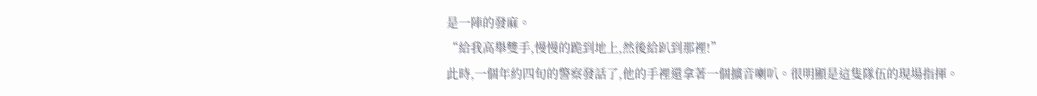是一陣的發麻。
“給我高舉雙手,慢慢的跪到地上,然後給趴到那裡!”
此時,一個年約四旬的警察發話了,他的手裡還拿著一個擴音喇叭。很明顯是這隻隊伍的現場指揮。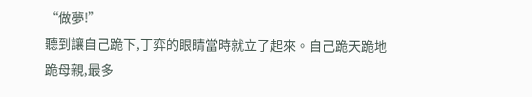“做夢!”
聽到讓自己跪下,丁弈的眼睛當時就立了起來。自己跪天跪地跪母親,最多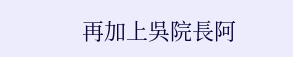再加上吳院長阿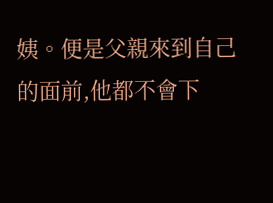姨。便是父親來到自己的面前,他都不會下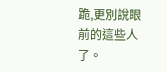跪,更別說眼前的這些人了。